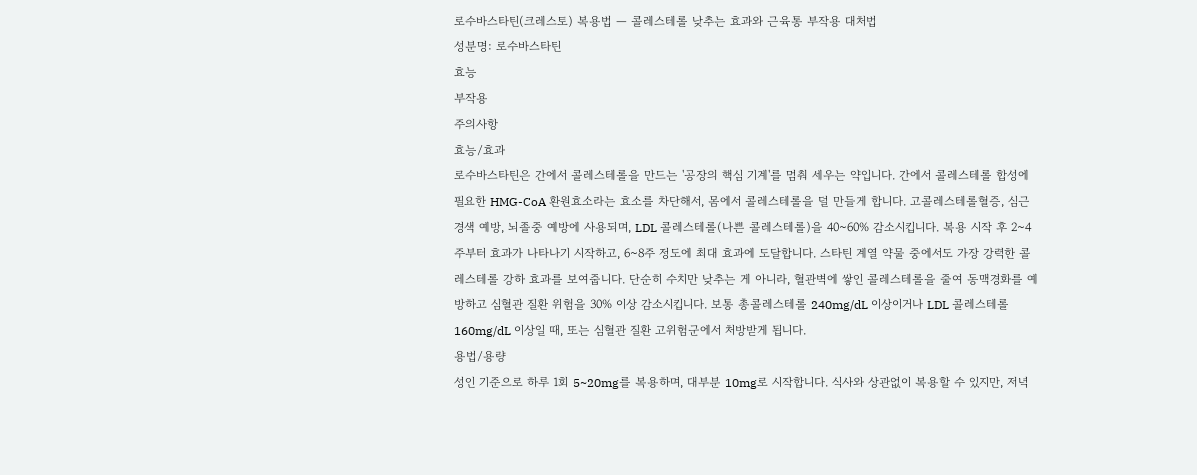로수바스타틴(크레스토) 복용법 — 콜레스테롤 낮추는 효과와 근육통 부작용 대처법
성분명: 로수바스타틴
효능
부작용
주의사항
효능/효과
로수바스타틴은 간에서 콜레스테롤을 만드는 '공장의 핵심 기계'를 멈춰 세우는 약입니다. 간에서 콜레스테롤 합성에 필요한 HMG-CoA 환원효소라는 효소를 차단해서, 몸에서 콜레스테롤을 덜 만들게 합니다. 고콜레스테롤혈증, 심근경색 예방, 뇌졸중 예방에 사용되며, LDL 콜레스테롤(나쁜 콜레스테롤)을 40~60% 감소시킵니다. 복용 시작 후 2~4주부터 효과가 나타나기 시작하고, 6~8주 정도에 최대 효과에 도달합니다. 스타틴 계열 약물 중에서도 가장 강력한 콜레스테롤 강하 효과를 보여줍니다. 단순히 수치만 낮추는 게 아니라, 혈관벽에 쌓인 콜레스테롤을 줄여 동맥경화를 예방하고 심혈관 질환 위험을 30% 이상 감소시킵니다. 보통 총콜레스테롤 240mg/dL 이상이거나 LDL 콜레스테롤 160mg/dL 이상일 때, 또는 심혈관 질환 고위험군에서 처방받게 됩니다.
용법/용량
성인 기준으로 하루 1회 5~20mg를 복용하며, 대부분 10mg로 시작합니다. 식사와 상관없이 복용할 수 있지만, 저녁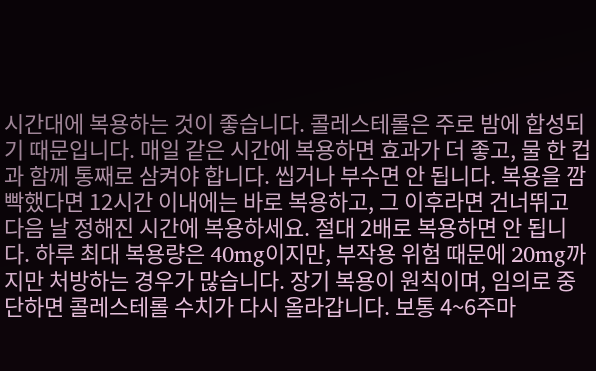시간대에 복용하는 것이 좋습니다. 콜레스테롤은 주로 밤에 합성되기 때문입니다. 매일 같은 시간에 복용하면 효과가 더 좋고, 물 한 컵과 함께 통째로 삼켜야 합니다. 씹거나 부수면 안 됩니다. 복용을 깜빡했다면 12시간 이내에는 바로 복용하고, 그 이후라면 건너뛰고 다음 날 정해진 시간에 복용하세요. 절대 2배로 복용하면 안 됩니다. 하루 최대 복용량은 40mg이지만, 부작용 위험 때문에 20mg까지만 처방하는 경우가 많습니다. 장기 복용이 원칙이며, 임의로 중단하면 콜레스테롤 수치가 다시 올라갑니다. 보통 4~6주마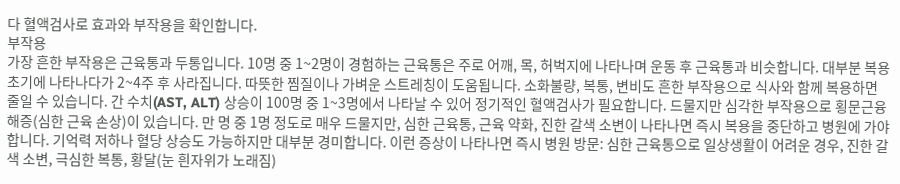다 혈액검사로 효과와 부작용을 확인합니다.
부작용
가장 흔한 부작용은 근육통과 두통입니다. 10명 중 1~2명이 경험하는 근육통은 주로 어깨, 목, 허벅지에 나타나며 운동 후 근육통과 비슷합니다. 대부분 복용 초기에 나타나다가 2~4주 후 사라집니다. 따뜻한 찜질이나 가벼운 스트레칭이 도움됩니다. 소화불량, 복통, 변비도 흔한 부작용으로 식사와 함께 복용하면 줄일 수 있습니다. 간 수치(AST, ALT) 상승이 100명 중 1~3명에서 나타날 수 있어 정기적인 혈액검사가 필요합니다. 드물지만 심각한 부작용으로 횡문근융해증(심한 근육 손상)이 있습니다. 만 명 중 1명 정도로 매우 드물지만, 심한 근육통, 근육 약화, 진한 갈색 소변이 나타나면 즉시 복용을 중단하고 병원에 가야 합니다. 기억력 저하나 혈당 상승도 가능하지만 대부분 경미합니다. 이런 증상이 나타나면 즉시 병원 방문: 심한 근육통으로 일상생활이 어려운 경우, 진한 갈색 소변, 극심한 복통, 황달(눈 흰자위가 노래짐)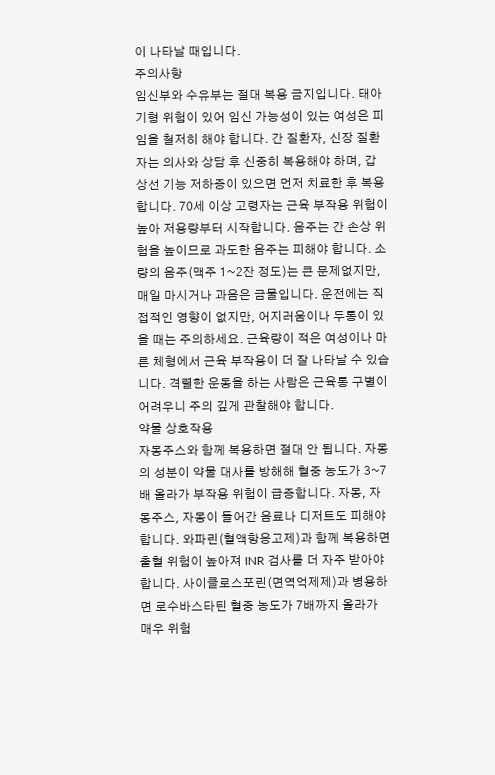이 나타날 때입니다.
주의사항
임신부와 수유부는 절대 복용 금지입니다. 태아 기형 위험이 있어 임신 가능성이 있는 여성은 피임을 철저히 해야 합니다. 간 질환자, 신장 질환자는 의사와 상담 후 신중히 복용해야 하며, 갑상선 기능 저하증이 있으면 먼저 치료한 후 복용합니다. 70세 이상 고령자는 근육 부작용 위험이 높아 저용량부터 시작합니다. 음주는 간 손상 위험을 높이므로 과도한 음주는 피해야 합니다. 소량의 음주(맥주 1~2잔 정도)는 큰 문제없지만, 매일 마시거나 과음은 금물입니다. 운전에는 직접적인 영향이 없지만, 어지러움이나 두통이 있을 때는 주의하세요. 근육량이 적은 여성이나 마른 체형에서 근육 부작용이 더 잘 나타날 수 있습니다. 격렬한 운동을 하는 사람은 근육통 구별이 어려우니 주의 깊게 관찰해야 합니다.
약물 상호작용
자몽주스와 함께 복용하면 절대 안 됩니다. 자몽의 성분이 약물 대사를 방해해 혈중 농도가 3~7배 올라가 부작용 위험이 급증합니다. 자몽, 자몽주스, 자몽이 들어간 음료나 디저트도 피해야 합니다. 와파린(혈액항응고제)과 함께 복용하면 출혈 위험이 높아져 INR 검사를 더 자주 받아야 합니다. 사이클로스포린(면역억제제)과 병용하면 로수바스타틴 혈중 농도가 7배까지 올라가 매우 위험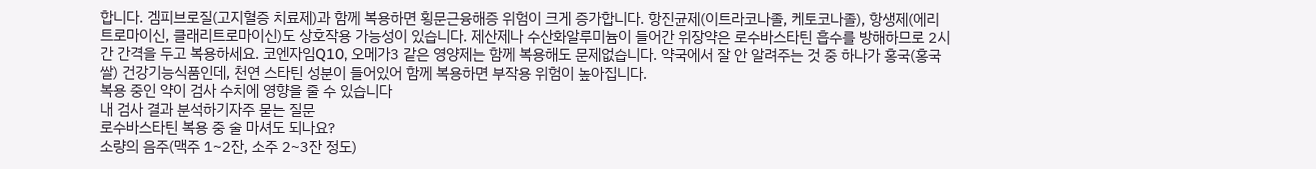합니다. 겜피브로질(고지혈증 치료제)과 함께 복용하면 횡문근융해증 위험이 크게 증가합니다. 항진균제(이트라코나졸, 케토코나졸), 항생제(에리트로마이신, 클래리트로마이신)도 상호작용 가능성이 있습니다. 제산제나 수산화알루미늄이 들어간 위장약은 로수바스타틴 흡수를 방해하므로 2시간 간격을 두고 복용하세요. 코엔자임Q10, 오메가3 같은 영양제는 함께 복용해도 문제없습니다. 약국에서 잘 안 알려주는 것 중 하나가 홍국(홍국쌀) 건강기능식품인데, 천연 스타틴 성분이 들어있어 함께 복용하면 부작용 위험이 높아집니다.
복용 중인 약이 검사 수치에 영향을 줄 수 있습니다
내 검사 결과 분석하기자주 묻는 질문
로수바스타틴 복용 중 술 마셔도 되나요?
소량의 음주(맥주 1~2잔, 소주 2~3잔 정도)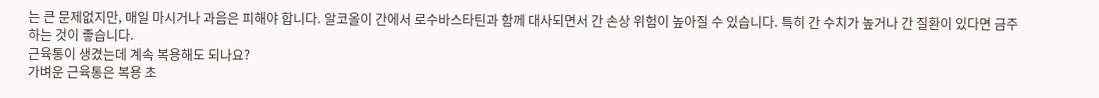는 큰 문제없지만, 매일 마시거나 과음은 피해야 합니다. 알코올이 간에서 로수바스타틴과 함께 대사되면서 간 손상 위험이 높아질 수 있습니다. 특히 간 수치가 높거나 간 질환이 있다면 금주하는 것이 좋습니다.
근육통이 생겼는데 계속 복용해도 되나요?
가벼운 근육통은 복용 초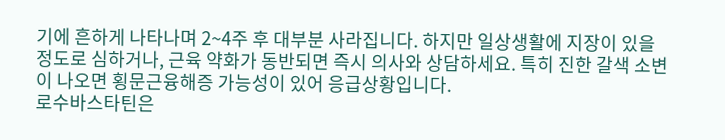기에 흔하게 나타나며 2~4주 후 대부분 사라집니다. 하지만 일상생활에 지장이 있을 정도로 심하거나, 근육 약화가 동반되면 즉시 의사와 상담하세요. 특히 진한 갈색 소변이 나오면 횡문근융해증 가능성이 있어 응급상황입니다.
로수바스타틴은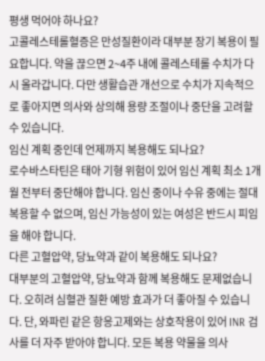평생 먹어야 하나요?
고콜레스테롤혈증은 만성질환이라 대부분 장기 복용이 필요합니다. 약을 끊으면 2~4주 내에 콜레스테롤 수치가 다시 올라갑니다. 다만 생활습관 개선으로 수치가 지속적으로 좋아지면 의사와 상의해 용량 조절이나 중단을 고려할 수 있습니다.
임신 계획 중인데 언제까지 복용해도 되나요?
로수바스타틴은 태아 기형 위험이 있어 임신 계획 최소 1개월 전부터 중단해야 합니다. 임신 중이나 수유 중에는 절대 복용할 수 없으며, 임신 가능성이 있는 여성은 반드시 피임을 해야 합니다.
다른 고혈압약, 당뇨약과 같이 복용해도 되나요?
대부분의 고혈압약, 당뇨약과 함께 복용해도 문제없습니다. 오히려 심혈관 질환 예방 효과가 더 좋아질 수 있습니다. 단, 와파린 같은 항응고제와는 상호작용이 있어 INR 검사를 더 자주 받아야 합니다. 모든 복용 약물을 의사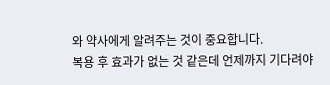와 약사에게 알려주는 것이 중요합니다.
복용 후 효과가 없는 것 같은데 언제까지 기다려야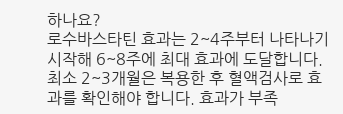하나요?
로수바스타틴 효과는 2~4주부터 나타나기 시작해 6~8주에 최대 효과에 도달합니다. 최소 2~3개월은 복용한 후 혈액검사로 효과를 확인해야 합니다. 효과가 부족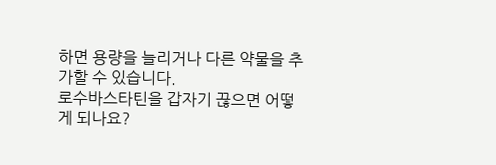하면 용량을 늘리거나 다른 약물을 추가할 수 있습니다.
로수바스타틴을 갑자기 끊으면 어떻게 되나요?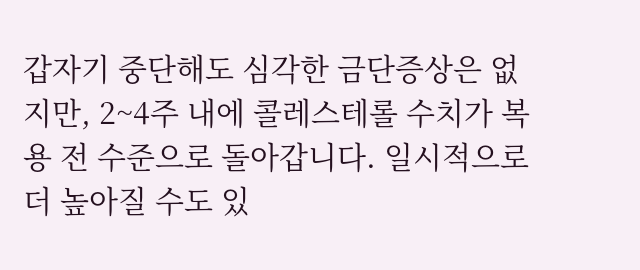갑자기 중단해도 심각한 금단증상은 없지만, 2~4주 내에 콜레스테롤 수치가 복용 전 수준으로 돌아갑니다. 일시적으로 더 높아질 수도 있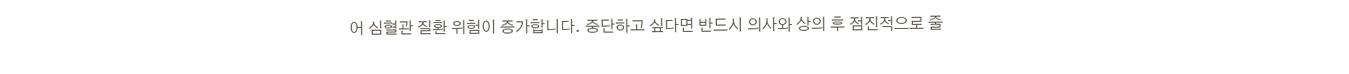어 심혈관 질환 위험이 증가합니다. 중단하고 싶다면 반드시 의사와 상의 후 점진적으로 줄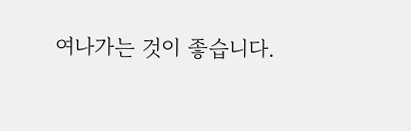여나가는 것이 좋습니다.